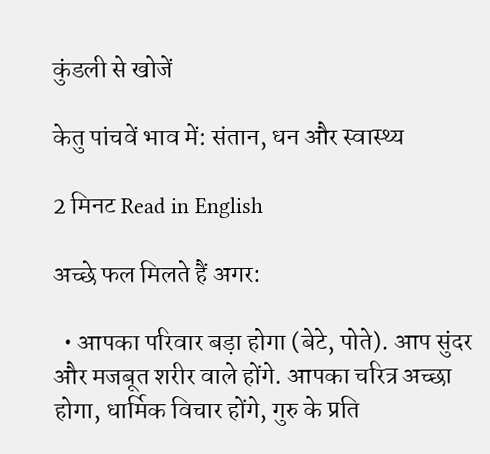कुंडली से खोजें

केतु पांचवें भाव में: संतान, धन और स्वास्थ्य

2 मिनट Read in English

अच्छे फल मिलते हैं अगर:

  • आपका परिवार बड़ा होगा (बेटे, पोते). आप सुंदर और मजबूत शरीर वाले होंगे. आपका चरित्र अच्छा होगा, धार्मिक विचार होंगे, गुरु के प्रति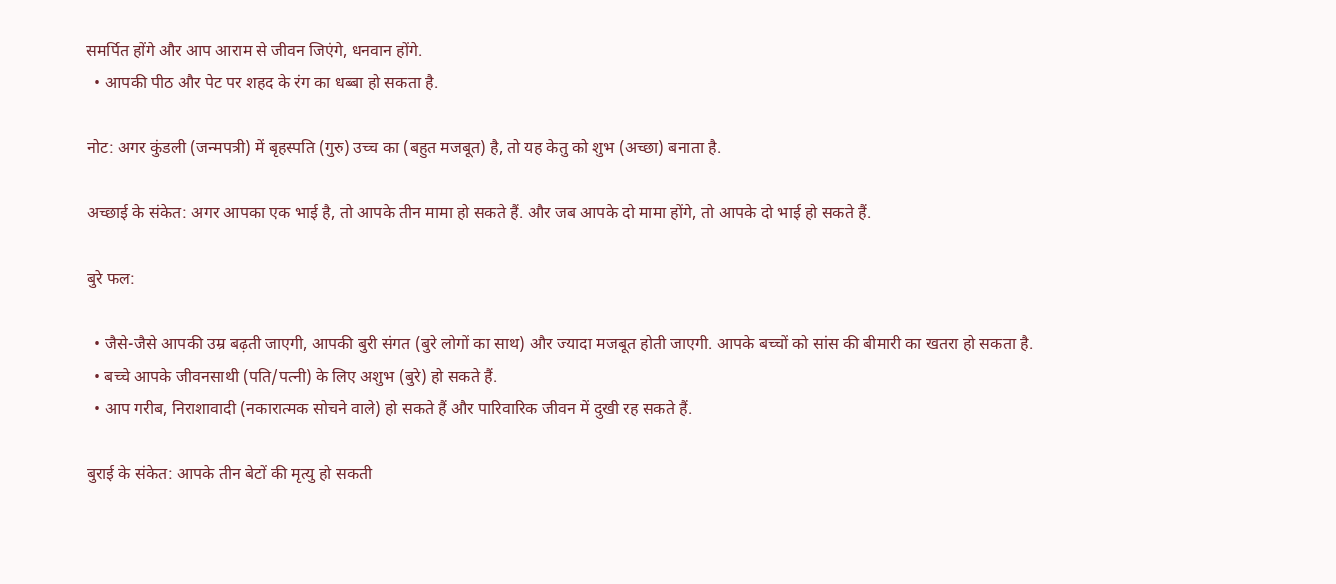समर्पित होंगे और आप आराम से जीवन जिएंगे, धनवान होंगे.
  • आपकी पीठ और पेट पर शहद के रंग का धब्बा हो सकता है.

नोट: अगर कुंडली (जन्मपत्री) में बृहस्पति (गुरु) उच्च का (बहुत मजबूत) है, तो यह केतु को शुभ (अच्छा) बनाता है.

अच्छाई के संकेत: अगर आपका एक भाई है, तो आपके तीन मामा हो सकते हैं. और जब आपके दो मामा होंगे, तो आपके दो भाई हो सकते हैं.

बुरे फल:

  • जैसे-जैसे आपकी उम्र बढ़ती जाएगी, आपकी बुरी संगत (बुरे लोगों का साथ) और ज्यादा मजबूत होती जाएगी. आपके बच्चों को सांस की बीमारी का खतरा हो सकता है.
  • बच्चे आपके जीवनसाथी (पति/पत्नी) के लिए अशुभ (बुरे) हो सकते हैं.
  • आप गरीब, निराशावादी (नकारात्मक सोचने वाले) हो सकते हैं और पारिवारिक जीवन में दुखी रह सकते हैं.

बुराई के संकेत: आपके तीन बेटों की मृत्यु हो सकती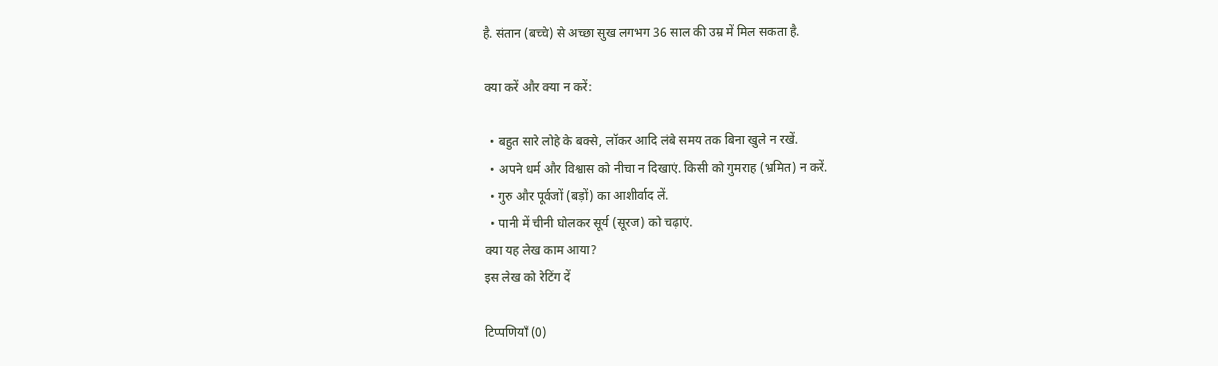है. संतान (बच्चे) से अच्छा सुख लगभग 36 साल की उम्र में मिल सकता है.

क्या करें और क्या न करें:

  • बहुत सारे लोहे के बक्से, लॉकर आदि लंबे समय तक बिना खुले न रखें.
  • अपने धर्म और विश्वास को नीचा न दिखाएं. किसी को गुमराह (भ्रमित) न करें.
  • गुरु और पूर्वजों (बड़ों) का आशीर्वाद लें.
  • पानी में चीनी घोलकर सूर्य (सूरज) को चढ़ाएं.
क्या यह लेख काम आया?
इस लेख को रेटिंग दें

टिप्पणियाँ (0)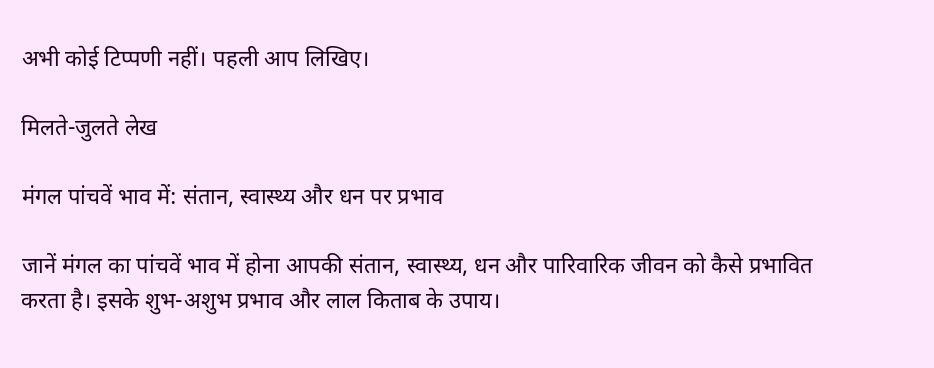अभी कोई टिप्पणी नहीं। पहली आप लिखिए।

मिलते-जुलते लेख

मंगल पांचवें भाव में: संतान, स्वास्थ्य और धन पर प्रभाव

जानें मंगल का पांचवें भाव में होना आपकी संतान, स्वास्थ्य, धन और पारिवारिक जीवन को कैसे प्रभावित करता है। इसके शुभ-अशुभ प्रभाव और लाल किताब के उपाय।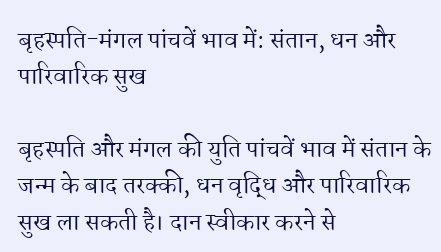बृहस्पति-मंगल पांचवें भाव में: संतान, धन और पारिवारिक सुख

बृहस्पति और मंगल की युति पांचवें भाव में संतान के जन्म के बाद तरक्की, धन वृद्धि और पारिवारिक सुख ला सकती है। दान स्वीकार करने से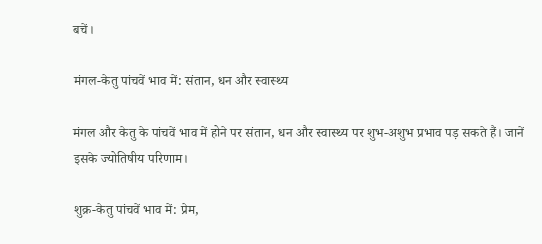बचें।

मंगल-केतु पांचवें भाव में: संतान, धन और स्वास्थ्य

मंगल और केतु के पांचवें भाव में होने पर संतान, धन और स्वास्थ्य पर शुभ-अशुभ प्रभाव पड़ सकते हैं। जानें इसके ज्योतिषीय परिणाम।

शुक्र-केतु पांचवें भाव में: प्रेम,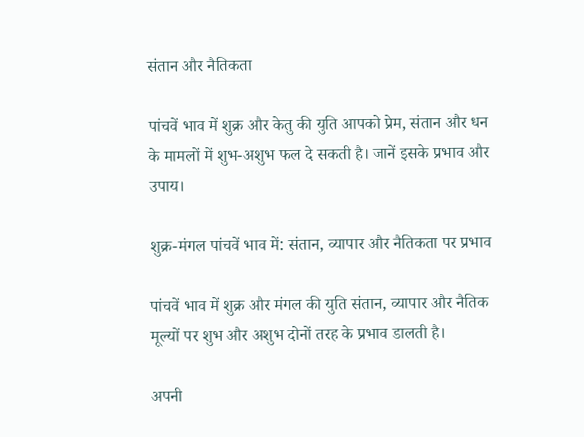संतान और नैतिकता

पांचवें भाव में शुक्र और केतु की युति आपको प्रेम, संतान और धन के मामलों में शुभ-अशुभ फल दे सकती है। जानें इसके प्रभाव और उपाय।

शुक्र-मंगल पांचवें भाव में: संतान, व्यापार और नैतिकता पर प्रभाव

पांचवें भाव में शुक्र और मंगल की युति संतान, व्यापार और नैतिक मूल्यों पर शुभ और अशुभ दोनों तरह के प्रभाव डालती है।

अपनी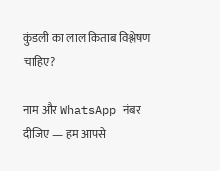कुंडली का लाल किताब विश्लेषण चाहिए?

नाम और WhatsApp नंबर दीजिए — हम आपसे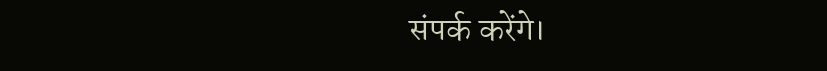संपर्क करेंगे।